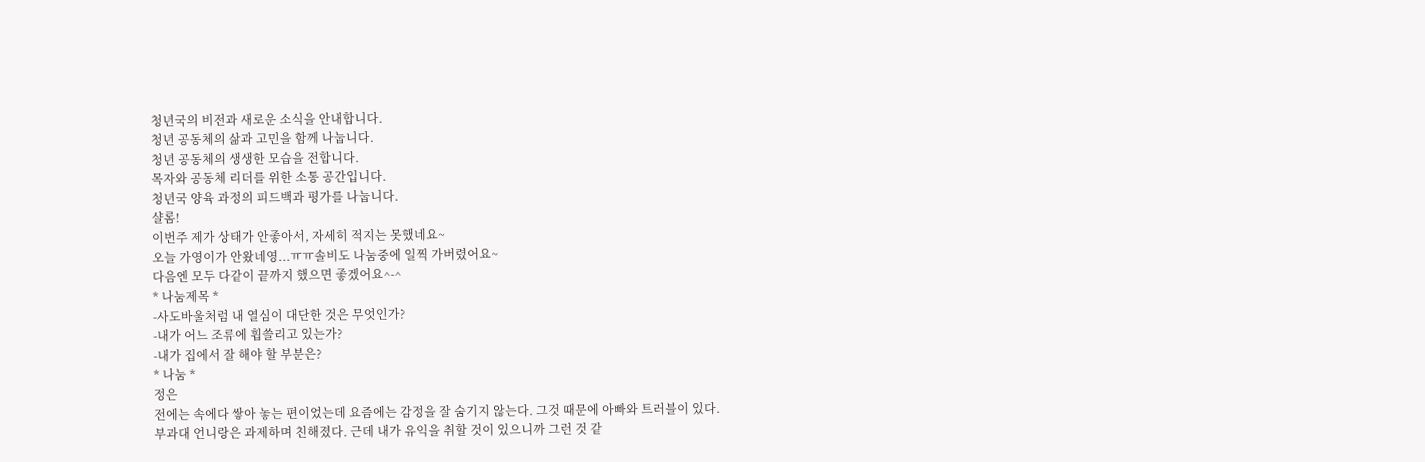청년국의 비전과 새로운 소식을 안내합니다.
청년 공동체의 삶과 고민을 함께 나눕니다.
청년 공동체의 생생한 모습을 전합니다.
목자와 공동체 리더를 위한 소통 공간입니다.
청년국 양육 과정의 피드백과 평가를 나눕니다.
샬롬!
이번주 제가 상태가 안좋아서, 자세히 적지는 못했네요~
오늘 가영이가 안왔네영...ㅠㅠ솔비도 나눔중에 일찍 가버렸어요~
다음엔 모두 다같이 끝까지 했으면 좋겠어요^-^
* 나눔제목 *
-사도바울처럼 내 열심이 대단한 것은 무엇인가?
-내가 어느 조류에 휩쓸리고 있는가?
-내가 집에서 잘 해야 할 부분은?
* 나눔 *
정은
전에는 속에다 쌓아 놓는 편이었는데 요즘에는 감정을 잘 숨기지 않는다. 그것 때문에 아빠와 트러블이 있다.
부과대 언니랑은 과제하며 친해졌다. 근데 내가 유익을 취할 것이 있으니까 그런 것 같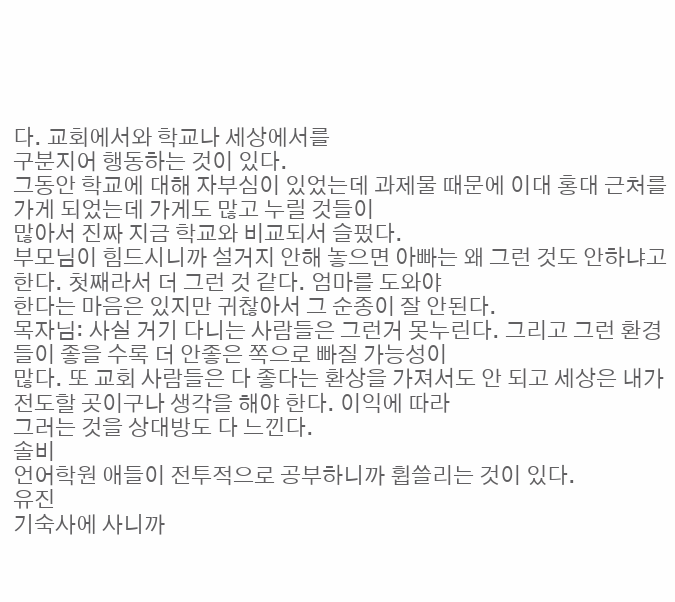다. 교회에서와 학교나 세상에서를
구분지어 행동하는 것이 있다.
그동안 학교에 대해 자부심이 있었는데 과제물 때문에 이대 홍대 근처를 가게 되었는데 가게도 많고 누릴 것들이
많아서 진짜 지금 학교와 비교되서 슬펐다.
부모님이 힘드시니까 설거지 안해 놓으면 아빠는 왜 그런 것도 안하냐고 한다. 첫째라서 더 그런 것 같다. 엄마를 도와야
한다는 마음은 있지만 귀찮아서 그 순종이 잘 안된다.
목자님: 사실 거기 다니는 사람들은 그런거 못누린다. 그리고 그런 환경들이 좋을 수록 더 안좋은 쪽으로 빠질 가능성이
많다. 또 교회 사람들은 다 좋다는 환상을 가져서도 안 되고 세상은 내가 전도할 곳이구나 생각을 해야 한다. 이익에 따라
그러는 것을 상대방도 다 느낀다.
솔비
언어학원 애들이 전투적으로 공부하니까 휩쓸리는 것이 있다.
유진
기숙사에 사니까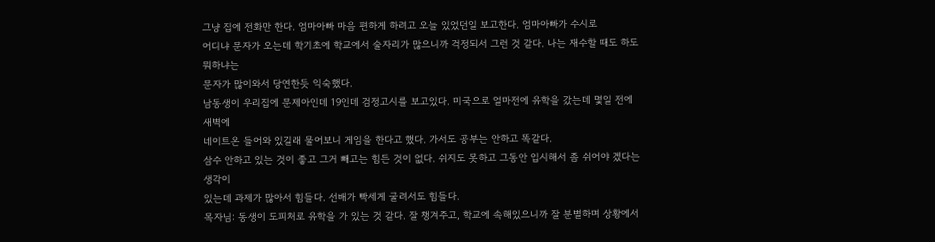그냥 집에 전화만 한다. 엄마아빠 마음 편하게 하려고 오늘 있었던일 보고한다. 엄마아빠가 수시로
어디냐 문자가 오는데 학기초에 학교에서 술자리가 많으니까 걱정되서 그런 것 같다. 나는 재수할 때도 하도 뭐하냐는
문자가 많이와서 당연한듯 익숙했다.
남동생이 우리집에 문제아인데 19인데 검정고시를 보고있다. 미국으로 얼마전에 유학을 갔는데 몇일 전에 새벽에
네이트온 들어와 있길래 물어보니 게임을 한다고 했다. 가서도 공부는 안하고 똑같다.
삼수 안하고 있는 것이 좋고 그거 빼고는 힘든 것이 없다. 쉬지도 못하고 그동안 입시해서 좀 쉬어야 겠다는 생각이
있는데 과제가 많아서 힘들다. 선배가 빡세게 굴려서도 힘들다.
목자님: 동생이 도피처로 유학을 가 있는 것 같다. 잘 챙겨주고, 학교에 속해있으니까 잘 분별하며 상황에서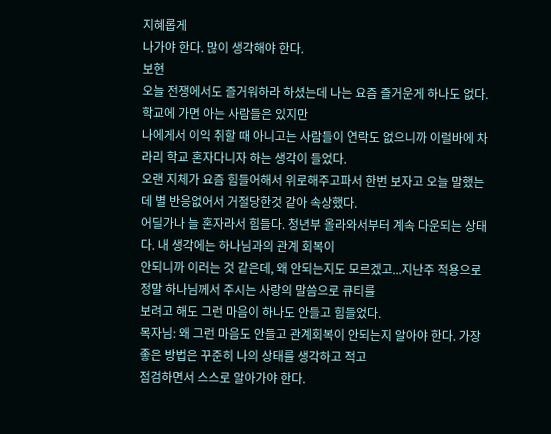지혜롭게
나가야 한다. 많이 생각해야 한다.
보현
오늘 전쟁에서도 즐거워하라 하셨는데 나는 요즘 즐거운게 하나도 없다. 학교에 가면 아는 사람들은 있지만
나에게서 이익 취할 때 아니고는 사람들이 연락도 없으니까 이럴바에 차라리 학교 혼자다니자 하는 생각이 들었다.
오랜 지체가 요즘 힘들어해서 위로해주고파서 한번 보자고 오늘 말했는데 별 반응없어서 거절당한것 같아 속상했다.
어딜가나 늘 혼자라서 힘들다. 청년부 올라와서부터 계속 다운되는 상태다. 내 생각에는 하나님과의 관계 회복이
안되니까 이러는 것 같은데, 왜 안되는지도 모르겠고...지난주 적용으로 정말 하나님께서 주시는 사랑의 말씀으로 큐티를
보려고 해도 그런 마음이 하나도 안들고 힘들었다.
목자님: 왜 그런 마음도 안들고 관계회복이 안되는지 알아야 한다. 가장좋은 방법은 꾸준히 나의 상태를 생각하고 적고
점검하면서 스스로 알아가야 한다.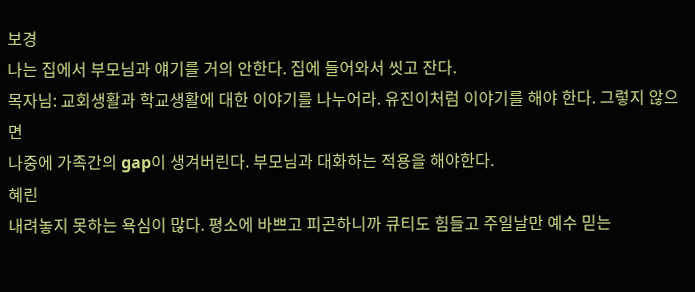보경
나는 집에서 부모님과 얘기를 거의 안한다. 집에 들어와서 씻고 잔다.
목자님: 교회생활과 학교생활에 대한 이야기를 나누어라. 유진이처럼 이야기를 해야 한다. 그렇지 않으면
나중에 가족간의 gap이 생겨버린다. 부모님과 대화하는 적용을 해야한다.
혜린
내려놓지 못하는 욕심이 많다. 평소에 바쁘고 피곤하니까 큐티도 힘들고 주일날만 예수 믿는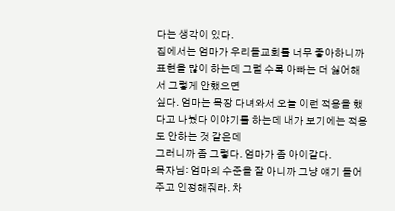다는 생각이 있다.
집에서는 엄마가 우리들교회를 너무 좋아하니까 표현을 많이 하는데 그럴 수록 아빠는 더 싫어해서 그렇게 안했으면
싶다. 엄마는 목장 다녀와서 오늘 이런 적용을 했다고 나눴다 이야기를 하는데 내가 보기에는 적용도 안하는 것 같은데
그러니까 좀 그렇다. 엄마가 좀 아이같다.
목자님: 엄마의 수준을 잘 아니까 그냥 얘기 들어주고 인정해줘라. 차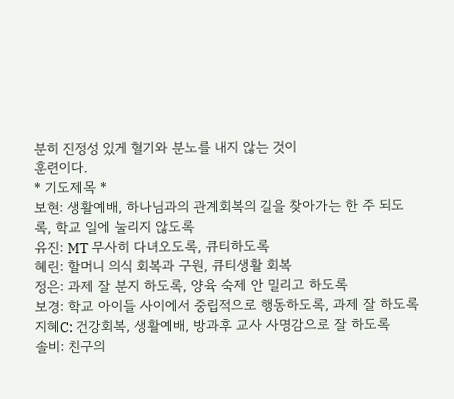분히 진정성 있게 혈기와 분노를 내지 않는 것이
훈련이다.
* 기도제목 *
보현: 생활예배, 하나님과의 관계회복의 길을 찾아가는 한 주 되도록, 학교 일에 눌리지 않도록
유진: MT 무사히 다녀오도록, 큐티하도록
혜린: 할머니 의식 회복과 구원, 큐티생활 회복
정은: 과제 잘 분지 하도록, 양육 숙제 안 밀리고 하도록
보경: 학교 아이들 사이에서 중립적으로 행동하도록, 과제 잘 하도록
지혜C: 건강회복, 생활예배, 방과후 교사 사명감으로 잘 하도록
솔비: 친구의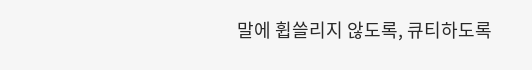말에 휩쓸리지 않도록, 큐티하도록